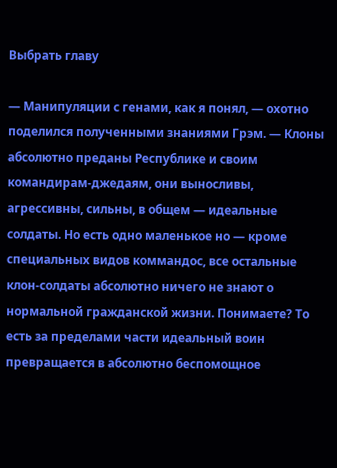Выбрать главу

— Манипуляции с генами, как я понял, — охотно поделился полученными знаниями Грэм. — Клоны абсолютно преданы Республике и своим командирам-джедаям, они выносливы, агрессивны, сильны, в общем — идеальные солдаты. Но есть одно маленькое но — кроме специальных видов коммандос, все остальные клон-солдаты абсолютно ничего не знают о нормальной гражданской жизни. Понимаете? То есть за пределами части идеальный воин превращается в абсолютно беспомощное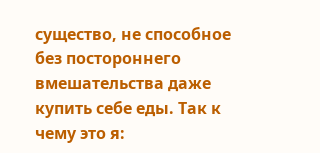существо, не способное без постороннего вмешательства даже купить себе еды. Так к чему это я: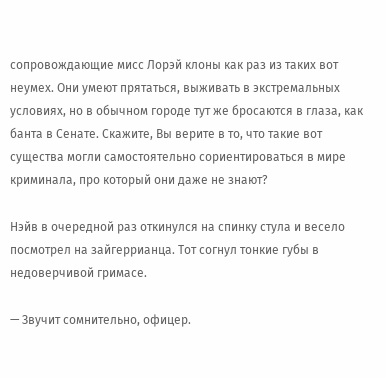сопровождающие мисс Лорэй клоны как раз из таких вот неумех. Они умеют прятаться, выживать в экстремальных условиях, но в обычном городе тут же бросаются в глаза, как банта в Сенате. Скажите, Вы верите в то, что такие вот существа могли самостоятельно сориентироваться в мире криминала, про который они даже не знают?

Нэйв в очередной раз откинулся на спинку стула и весело посмотрел на зайгеррианца. Тот согнул тонкие губы в недоверчивой гримасе.

— Звучит сомнительно, офицер.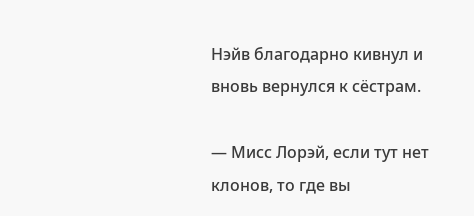Нэйв благодарно кивнул и вновь вернулся к сёстрам.

— Мисс Лорэй, если тут нет клонов, то где вы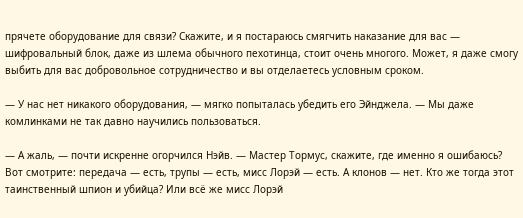прячете оборудование для связи? Скажите, и я постараюсь смягчить наказание для вас — шифровальный блок, даже из шлема обычного пехотинца, стоит очень многого. Может, я даже смогу выбить для вас добровольное сотрудничество и вы отделаетесь условным сроком.

— У нас нет никакого оборудования, — мягко попыталась убедить его Эйнджела. — Мы даже комлинками не так давно научились пользоваться.

— А жаль, — почти искренне огорчился Нэйв. — Мастер Тормус, скажите, где именно я ошибаюсь? Вот смотрите: передача — есть, трупы — есть, мисс Лорэй — есть. А клонов — нет. Кто же тогда этот таинственный шпион и убийца? Или всё же мисс Лорэй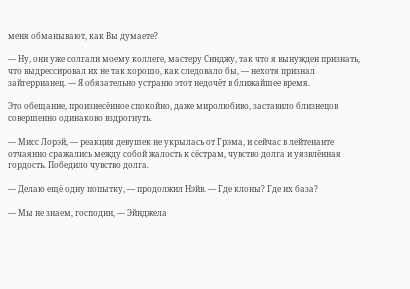меня обманывают, как Вы думаете?

— Ну, они уже солгали моему коллеге, мастеру Синджу, так что я вынужден признать, что выдрессировал их не так хорошо, как следовало бы, — нехотя признал зайгеррианец. — Я обязательно устраню этот недочёт в ближайшее время.

Это обещание, произнесённое спокойно, даже миролюбиво, заставило близнецов совершенно одинаково вздрогнуть.

— Мисс Лорэй, — реакция девушек не укрылась от Грэма, и сейчас в лейтенанте отчаянно сражались между собой жалость к сёстрам, чувство долга и уязвлённая гордость. Победило чувство долга.

— Делаю ещё одну попытку, — продолжил Нэйв. — Где клоны? Где их база?

— Мы не знаем, господин, — Эйнджела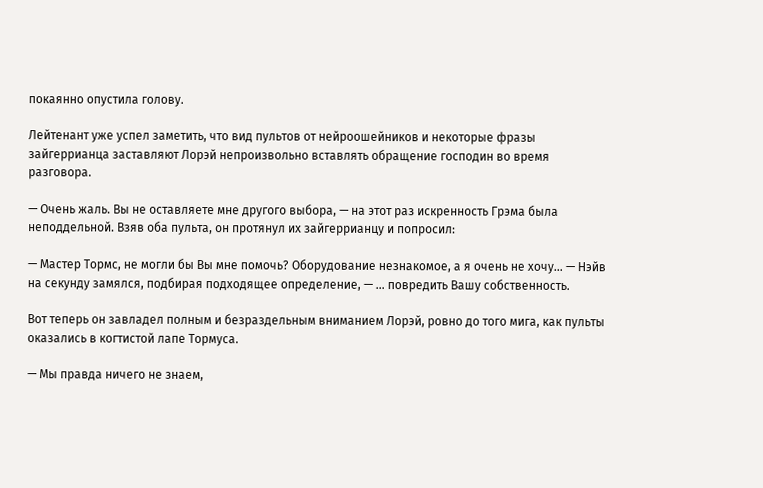покаянно опустила голову.

Лейтенант уже успел заметить, что вид пультов от нейроошейников и некоторые фразы зайгеррианца заставляют Лорэй непроизвольно вставлять обращение господин во время разговора.

— Очень жаль. Вы не оставляете мне другого выбора, — на этот раз искренность Грэма была неподдельной. Взяв оба пульта, он протянул их зайгеррианцу и попросил:

— Мастер Тормс, не могли бы Вы мне помочь? Оборудование незнакомое, а я очень не хочу… — Нэйв на секунду замялся, подбирая подходящее определение, — … повредить Вашу собственность.

Вот теперь он завладел полным и безраздельным вниманием Лорэй, ровно до того мига, как пульты оказались в когтистой лапе Тормуса.

— Мы правда ничего не знаем,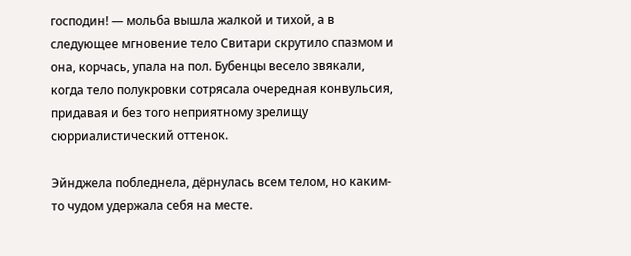господин! — мольба вышла жалкой и тихой, а в следующее мгновение тело Свитари скрутило спазмом и она, корчась, упала на пол. Бубенцы весело звякали, когда тело полукровки сотрясала очередная конвульсия, придавая и без того неприятному зрелищу сюрриалистический оттенок.

Эйнджела побледнела, дёрнулась всем телом, но каким-то чудом удержала себя на месте.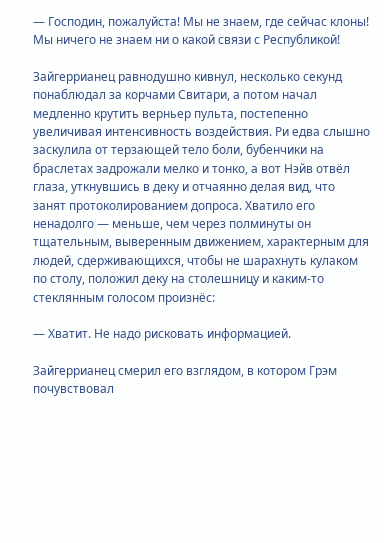— Господин, пожалуйста! Мы не знаем, где сейчас клоны! Мы ничего не знаем ни о какой связи с Республикой!

Зайгеррианец равнодушно кивнул, несколько секунд понаблюдал за корчами Свитари, а потом начал медленно крутить верньер пульта, постепенно увеличивая интенсивность воздействия. Ри едва слышно заскулила от терзающей тело боли, бубенчики на браслетах задрожали мелко и тонко, а вот Нэйв отвёл глаза, уткнувшись в деку и отчаянно делая вид, что занят протоколированием допроса. Хватило его ненадолго — меньше, чем через полминуты он тщательным, выверенным движением, характерным для людей, сдерживающихся, чтобы не шарахнуть кулаком по столу, положил деку на столешницу и каким-то стеклянным голосом произнёс:

— Хватит. Не надо рисковать информацией.

Зайгеррианец смерил его взглядом, в котором Грэм почувствовал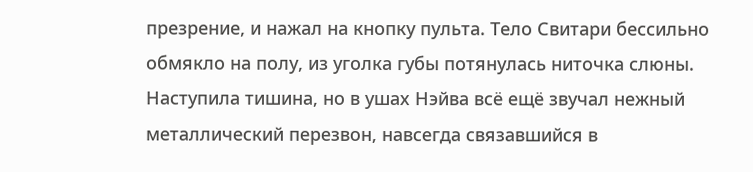презрение, и нажал на кнопку пульта. Тело Свитари бессильно обмякло на полу, из уголка губы потянулась ниточка слюны. Наступила тишина, но в ушах Нэйва всё ещё звучал нежный металлический перезвон, навсегда связавшийся в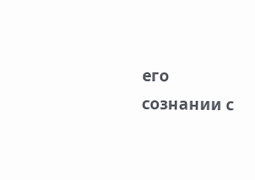его сознании с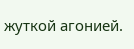жуткой агонией.